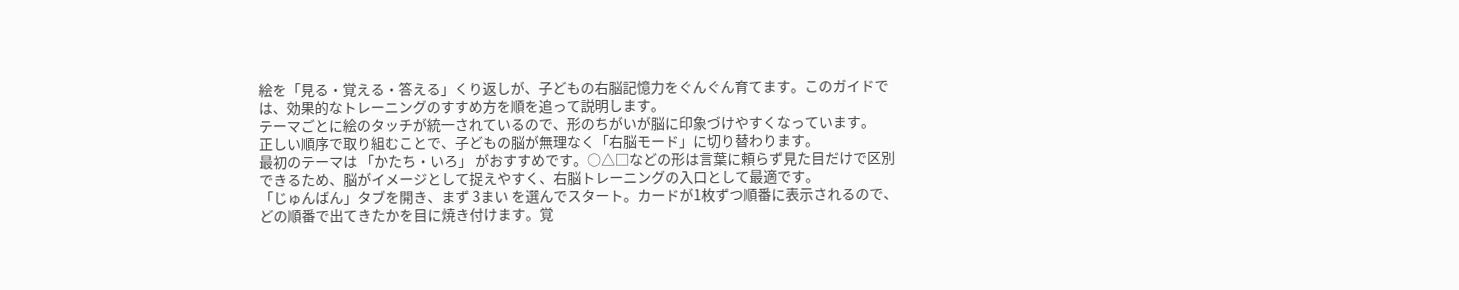絵を「見る・覚える・答える」くり返しが、子どもの右脳記憶力をぐんぐん育てます。このガイドでは、効果的なトレーニングのすすめ方を順を追って説明します。
テーマごとに絵のタッチが統一されているので、形のちがいが脳に印象づけやすくなっています。
正しい順序で取り組むことで、子どもの脳が無理なく「右脳モード」に切り替わります。
最初のテーマは 「かたち・いろ」 がおすすめです。○△□などの形は言葉に頼らず見た目だけで区別できるため、脳がイメージとして捉えやすく、右脳トレーニングの入口として最適です。
「じゅんばん」タブを開き、まず 3まい を選んでスタート。カードが1枚ずつ順番に表示されるので、どの順番で出てきたかを目に焼き付けます。覚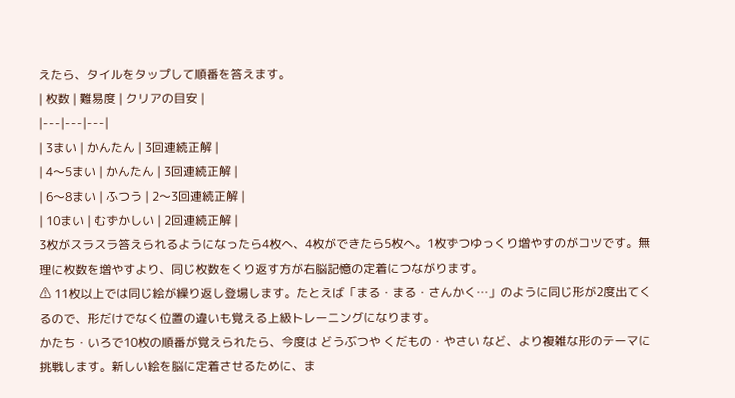えたら、タイルをタップして順番を答えます。
| 枚数 | 難易度 | クリアの目安 |
|---|---|---|
| 3まい | かんたん | 3回連続正解 |
| 4〜5まい | かんたん | 3回連続正解 |
| 6〜8まい | ふつう | 2〜3回連続正解 |
| 10まい | むずかしい | 2回連続正解 |
3枚がスラスラ答えられるようになったら4枚へ、4枚ができたら5枚へ。1枚ずつゆっくり増やすのがコツです。無理に枚数を増やすより、同じ枚数をくり返す方が右脳記憶の定着につながります。
⚠ 11枚以上では同じ絵が繰り返し登場します。たとえば「まる・まる・さんかく…」のように同じ形が2度出てくるので、形だけでなく位置の違いも覚える上級トレーニングになります。
かたち・いろで10枚の順番が覚えられたら、今度は どうぶつや くだもの・やさい など、より複雑な形のテーマに挑戦します。新しい絵を脳に定着させるために、ま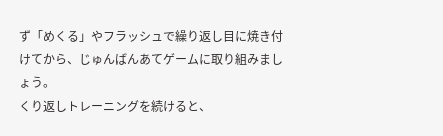ず「めくる」やフラッシュで繰り返し目に焼き付けてから、じゅんばんあてゲームに取り組みましょう。
くり返しトレーニングを続けると、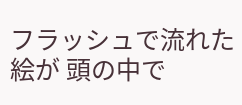フラッシュで流れた絵が 頭の中で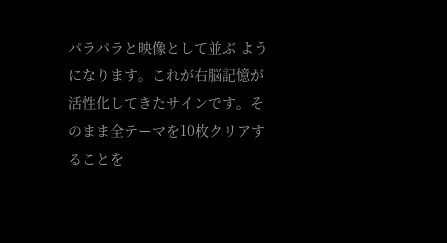パラパラと映像として並ぶ ようになります。これが右脳記憶が活性化してきたサインです。そのまま全テーマを10枚クリアすることを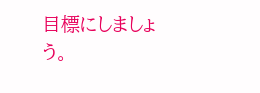目標にしましょう。